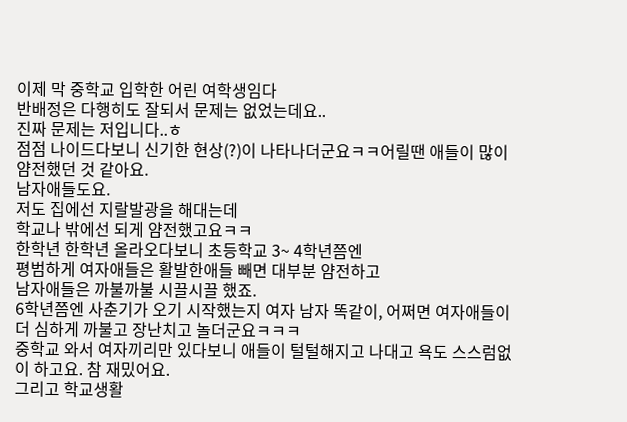이제 막 중학교 입학한 어린 여학생임다
반배정은 다행히도 잘되서 문제는 없었는데요..
진짜 문제는 저입니다..ㅎ
점점 나이드다보니 신기한 현상(?)이 나타나더군요ㅋㅋ어릴땐 애들이 많이 얌전했던 것 같아요.
남자애들도요.
저도 집에선 지랄발광을 해대는데
학교나 밖에선 되게 얌전했고요ㅋㅋ
한학년 한학년 올라오다보니 초등학교 3~ 4학년쯤엔
평범하게 여자애들은 활발한애들 빼면 대부분 얌전하고
남자애들은 까불까불 시끌시끌 했죠.
6학년쯤엔 사춘기가 오기 시작했는지 여자 남자 똑같이, 어쩌면 여자애들이 더 심하게 까불고 장난치고 놀더군요ㅋㅋㅋ
중학교 와서 여자끼리만 있다보니 애들이 털털해지고 나대고 욕도 스스럼없이 하고요. 참 재밌어요.
그리고 학교생활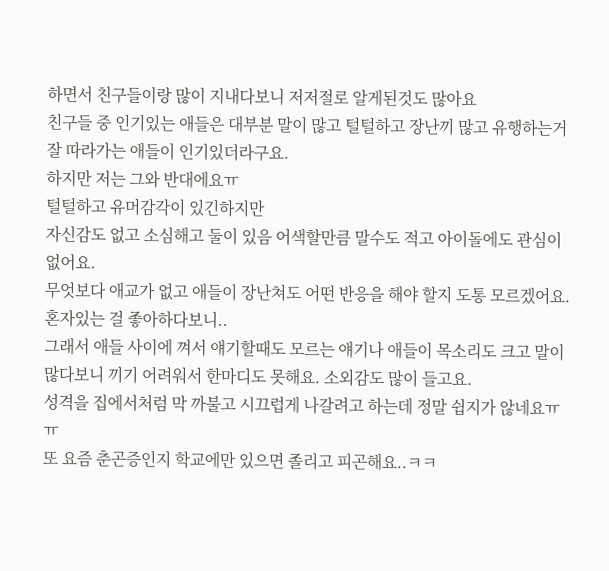하면서 친구들이랑 많이 지내다보니 저저절로 알게된것도 많아요
친구들 중 인기있는 애들은 대부분 말이 많고 털털하고 장난끼 많고 유행하는거 잘 따라가는 애들이 인기있더라구요.
하지만 저는 그와 반대에요ㅠ
털털하고 유머감각이 있긴하지만
자신감도 없고 소심해고 둘이 있음 어색할만큼 말수도 적고 아이돌에도 관심이없어요.
무엇보다 애교가 없고 애들이 장난쳐도 어떤 반응을 해야 할지 도통 모르겠어요. 혼자있는 걸 좋아하다보니..
그래서 애들 사이에 껴서 얘기할때도 모르는 얘기나 애들이 목소리도 크고 말이 많다보니 끼기 어려워서 한마디도 못해요. 소외감도 많이 들고요.
성격을 집에서처럼 막 까불고 시끄럽게 나갈려고 하는데 정말 쉽지가 않네요ㅠㅠ
또 요즘 춘곤증인지 학교에만 있으면 졸리고 피곤해요..ㅋㅋ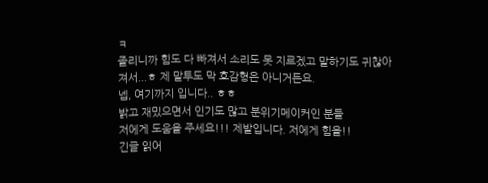ㅋ
졸리니까 힘도 다 빠져서 소리도 못 지르겠고 말하기도 귀찮아져서...ㅎ 제 말투도 막 호감형은 아니거든요.
넵, 여기까지 입니다.. ㅎㅎ
밝고 재밌으면서 인기도 많고 분위기메이커인 분들
저에게 도움을 주세요!!! 제발입니다. 저에게 힘을!!
긴글 읽어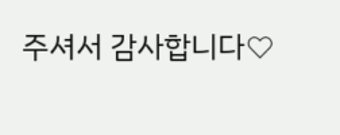주셔서 감사합니다♡